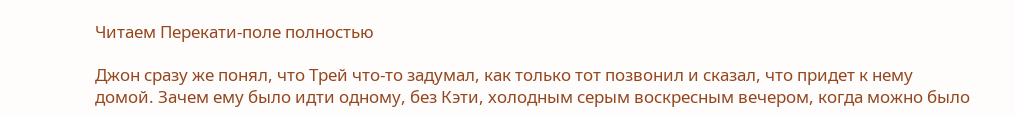Читаем Перекати-поле полностью

Джон сразу же понял, что Трей что-то задумал, как только тот позвонил и сказал, что придет к нему домой. Зачем ему было идти одному, без Кэти, холодным серым воскресным вечером, когда можно было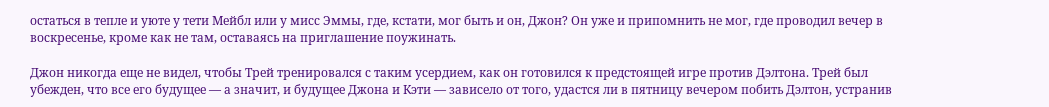остаться в тепле и уюте у тети Мейбл или у мисс Эммы, где, кстати, мог быть и он, Джон? Он уже и припомнить не мог, где проводил вечер в воскресенье, кроме как не там, оставаясь на приглашение поужинать.

Джон никогда еще не видел, чтобы Трей тренировался с таким усердием, как он готовился к предстоящей игре против Дэлтона. Трей был убежден, что все его будущее — а значит, и будущее Джона и Кэти — зависело от того, удастся ли в пятницу вечером побить Дэлтон, устранив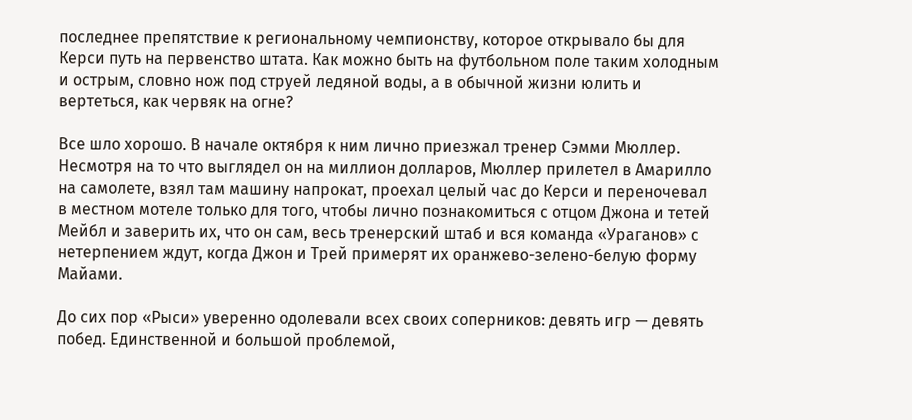последнее препятствие к региональному чемпионству, которое открывало бы для Керси путь на первенство штата. Как можно быть на футбольном поле таким холодным и острым, словно нож под струей ледяной воды, а в обычной жизни юлить и вертеться, как червяк на огне?

Все шло хорошо. В начале октября к ним лично приезжал тренер Сэмми Мюллер. Несмотря на то что выглядел он на миллион долларов, Мюллер прилетел в Амарилло на самолете, взял там машину напрокат, проехал целый час до Керси и переночевал в местном мотеле только для того, чтобы лично познакомиться с отцом Джона и тетей Мейбл и заверить их, что он сам, весь тренерский штаб и вся команда «Ураганов» с нетерпением ждут, когда Джон и Трей примерят их оранжево-зелено-белую форму Майами.

До сих пор «Рыси» уверенно одолевали всех своих соперников: девять игр — девять побед. Единственной и большой проблемой,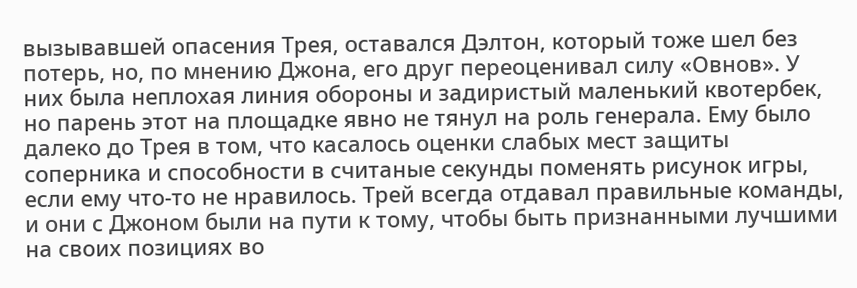вызывавшей опасения Трея, оставался Дэлтон, который тоже шел без потерь, но, по мнению Джона, его друг переоценивал силу «Овнов». У них была неплохая линия обороны и задиристый маленький квотербек, но парень этот на площадке явно не тянул на роль генерала. Ему было далеко до Трея в том, что касалось оценки слабых мест защиты соперника и способности в считаные секунды поменять рисунок игры, если ему что-то не нравилось. Трей всегда отдавал правильные команды, и они с Джоном были на пути к тому, чтобы быть признанными лучшими на своих позициях во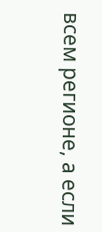всем регионе, а если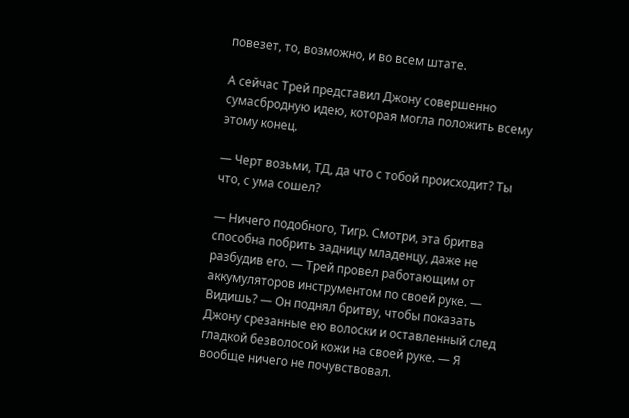повезет, то, возможно, и во всем штате.

А сейчас Трей представил Джону совершенно сумасбродную идею, которая могла положить всему этому конец.

— Черт возьми, ТД, да что с тобой происходит? Ты что, с ума сошел?

— Ничего подобного, Тигр. Смотри, эта бритва способна побрить задницу младенцу, даже не разбудив его. — Трей провел работающим от аккумуляторов инструментом по своей руке. — Видишь? — Он поднял бритву, чтобы показать Джону срезанные ею волоски и оставленный след гладкой безволосой кожи на своей руке. — Я вообще ничего не почувствовал.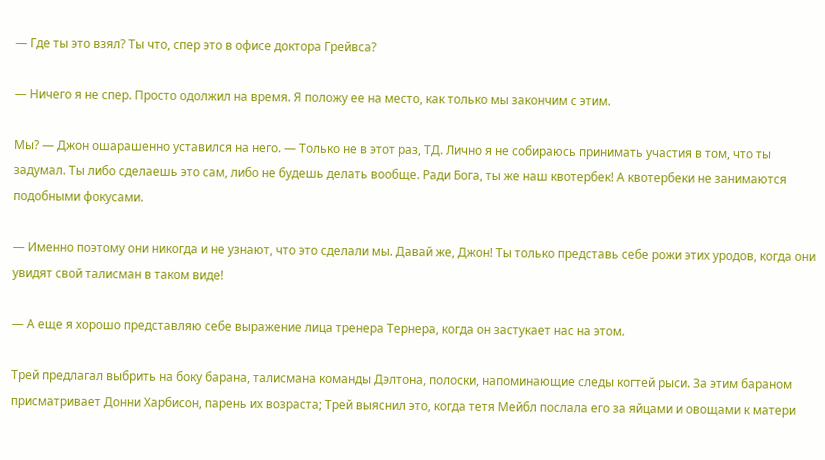— Где ты это взял? Ты что, спер это в офисе доктора Грейвса?

— Ничего я не спер. Просто одолжил на время. Я положу ее на место, как только мы закончим с этим.

Мы? — Джон ошарашенно уставился на него. — Только не в этот раз, ТД. Лично я не собираюсь принимать участия в том, что ты задумал. Ты либо сделаешь это сам, либо не будешь делать вообще. Ради Бога, ты же наш квотербек! А квотербеки не занимаются подобными фокусами.

— Именно поэтому они никогда и не узнают, что это сделали мы. Давай же, Джон! Ты только представь себе рожи этих уродов, когда они увидят свой талисман в таком виде!

— А еще я хорошо представляю себе выражение лица тренера Тернера, когда он застукает нас на этом.

Трей предлагал выбрить на боку барана, талисмана команды Дэлтона, полоски, напоминающие следы когтей рыси. За этим бараном присматривает Донни Харбисон, парень их возраста; Трей выяснил это, когда тетя Мейбл послала его за яйцами и овощами к матери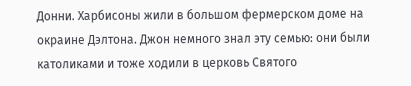Донни. Харбисоны жили в большом фермерском доме на окраине Дэлтона. Джон немного знал эту семью: они были католиками и тоже ходили в церковь Святого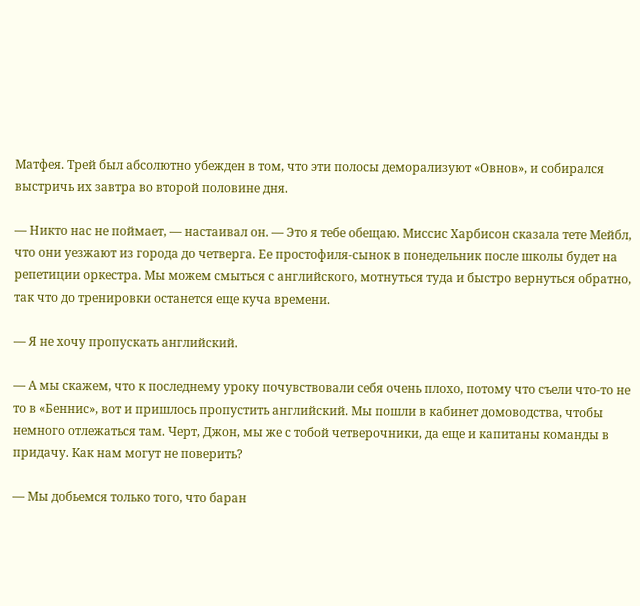Матфея. Трей был абсолютно убежден в том, что эти полосы деморализуют «Овнов», и собирался выстричь их завтра во второй половине дня.

— Никто нас не поймает, — настаивал он. — Это я тебе обещаю. Миссис Харбисон сказала тете Мейбл, что они уезжают из города до четверга. Ее простофиля-сынок в понедельник после школы будет на репетиции оркестра. Мы можем смыться с английского, мотнуться туда и быстро вернуться обратно, так что до тренировки останется еще куча времени.

— Я не хочу пропускать английский.

— А мы скажем, что к последнему уроку почувствовали себя очень плохо, потому что съели что-то не то в «Беннис», вот и пришлось пропустить английский. Мы пошли в кабинет домоводства, чтобы немного отлежаться там. Черт, Джон, мы же с тобой четверочники, да еще и капитаны команды в придачу. Как нам могут не поверить?

— Мы добьемся только того, что баран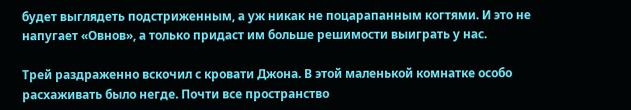будет выглядеть подстриженным, а уж никак не поцарапанным когтями. И это не напугает «Овнов», а только придаст им больше решимости выиграть у нас.

Трей раздраженно вскочил с кровати Джона. В этой маленькой комнатке особо расхаживать было негде. Почти все пространство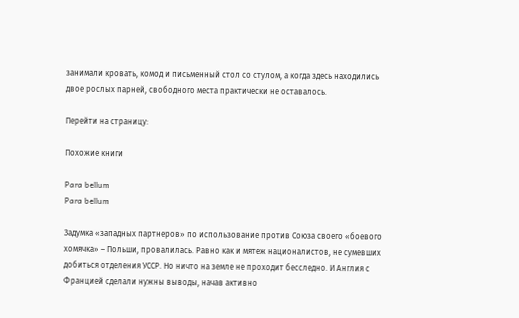занимали кровать, комод и письменный стол со стулом, а когда здесь находились двое рослых парней, свободного места практически не оставалось.

Перейти на страницу:

Похожие книги

Para bellum
Para bellum

Задумка «западных партнеров» по использование против Союза своего «боевого хомячка» – Польши, провалилась. Равно как и мятеж националистов, не сумевших добиться отделения УССР. Но ничто на земле не проходит бесследно. И Англия с Францией сделали нужны выводы, начав активно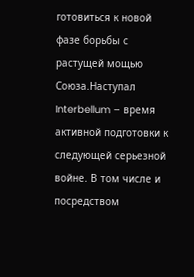готовиться к новой фазе борьбы с растущей мощью Союза.Наступал Interbellum – время активной подготовки к следующей серьезной войне. В том числе и посредством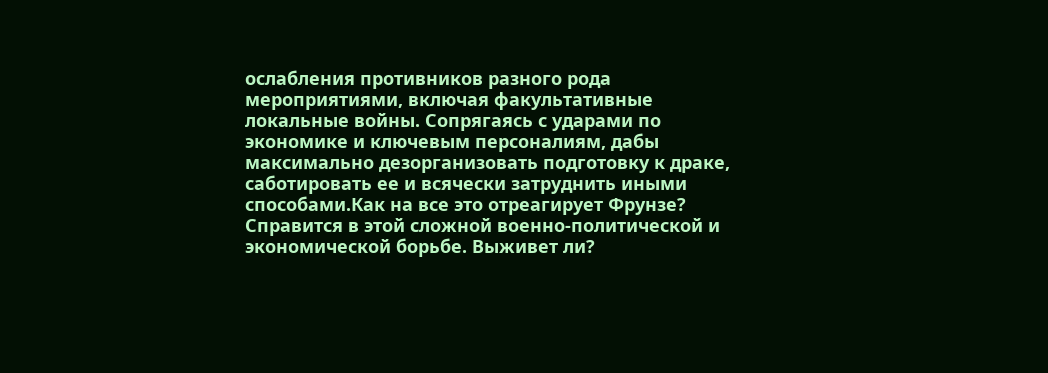ослабления противников разного рода мероприятиями, включая факультативные локальные войны. Сопрягаясь с ударами по экономике и ключевым персоналиям, дабы максимально дезорганизовать подготовку к драке, саботировать ее и всячески затруднить иными способами.Как на все это отреагирует Фрунзе? Справится в этой сложной военно-политической и экономической борьбе. Выживет ли?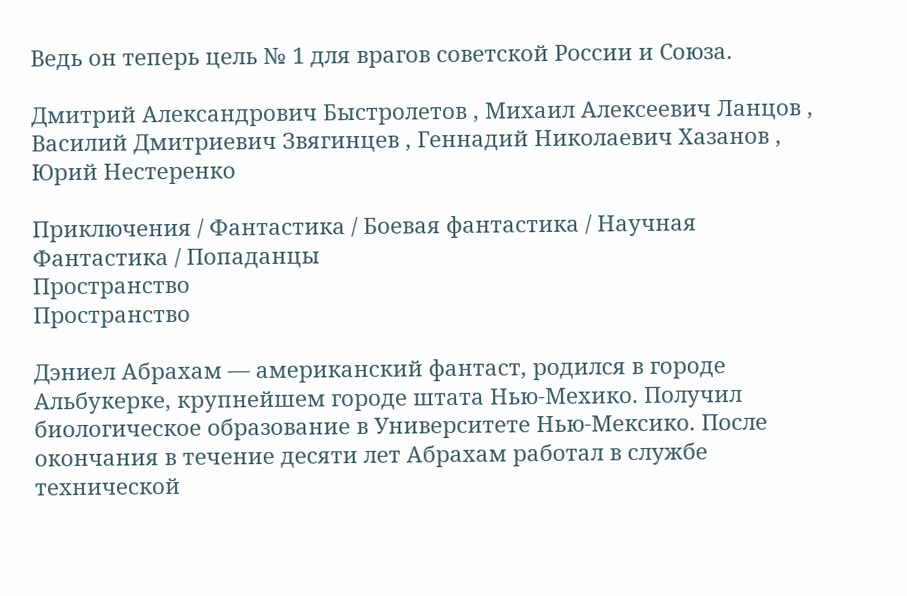Ведь он теперь цель № 1 для врагов советской России и Союза.

Дмитрий Александрович Быстролетов , Михаил Алексеевич Ланцов , Василий Дмитриевич Звягинцев , Геннадий Николаевич Хазанов , Юрий Нестеренко

Приключения / Фантастика / Боевая фантастика / Научная Фантастика / Попаданцы
Пространство
Пространство

Дэниел Абрахам — американский фантаст, родился в городе Альбукерке, крупнейшем городе штата Нью-Мехико. Получил биологическое образование в Университете Нью-Мексико. После окончания в течение десяти лет Абрахам работал в службе технической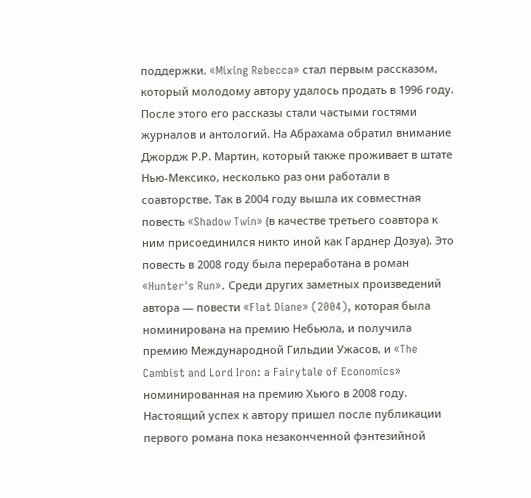поддержки. «Mixing Rebecca» стал первым рассказом, который молодому автору удалось продать в 1996 году. После этого его рассказы стали частыми гостями журналов и антологий. На Абрахама обратил внимание Джордж Р.Р. Мартин, который также проживает в штате Нью-Мексико, несколько раз они работали в соавторстве. Так в 2004 году вышла их совместная повесть «Shadow Twin» (в качестве третьего соавтора к ним присоединился никто иной как Гарднер Дозуа). Это повесть в 2008 году была переработана в роман «Hunter's Run». Среди других заметных произведений автора — повести «Flat Diane» (2004), которая была номинирована на премию Небьюла, и получила премию Международной Гильдии Ужасов, и «The Cambist and Lord Iron: a Fairytale of Economics» номинированная на премию Хьюго в 2008 году. Настоящий успех к автору пришел после публикации первого романа пока незаконченной фэнтезийной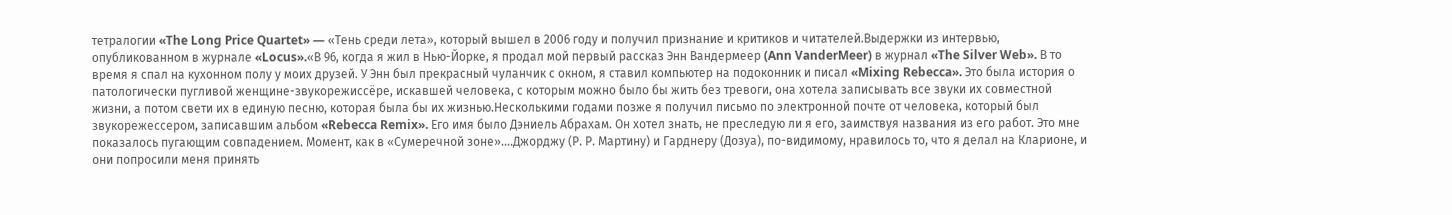тетралогии «The Long Price Quartet» — «Тень среди лета», который вышел в 2006 году и получил признание и критиков и читателей.Выдержки из интервью, опубликованном в журнале «Locus».«В 96, когда я жил в Нью-Йорке, я продал мой первый рассказ Энн Вандермеер (Ann VanderMeer) в журнал «The Silver Web». В то время я спал на кухонном полу у моих друзей. У Энн был прекрасный чуланчик с окном, я ставил компьютер на подоконник и писал «Mixing Rebecca». Это была история о патологически пугливой женщине-звукорежиссёре, искавшей человека, с которым можно было бы жить без тревоги, она хотела записывать все звуки их совместной жизни, а потом свети их в единую песню, которая была бы их жизнью.Несколькими годами позже я получил письмо по электронной почте от человека, который был звукорежессером, записавшим альбом «Rebecca Remix». Его имя было Дэниель Абрахам. Он хотел знать, не преследую ли я его, заимствуя названия из его работ. Это мне показалось пугающим совпадением. Момент, как в «Сумеречной зоне»....Джорджу (Р. Р. Мартину) и Гарднеру (Дозуа), по-видимому, нравилось то, что я делал на Кларионе, и они попросили меня принять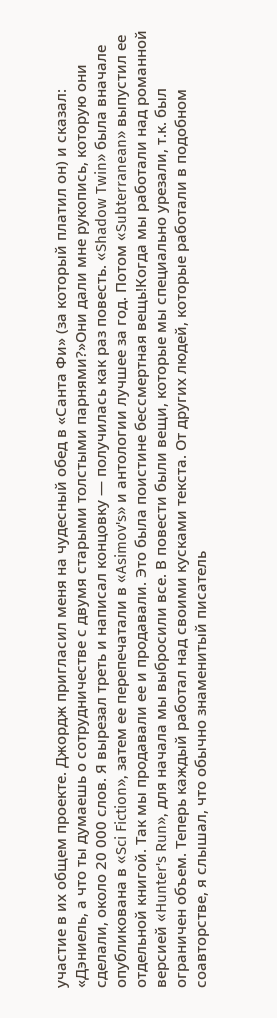участие в их общем проекте. Джордж пригласил меня на чудесный обед в «Санта Фи» (за который платил он) и сказал: «Дэниель, а что ты думаешь о сотрудничестве с двумя старыми толстыми парнями?»Они дали мне рукопись, которую они сделали, около 20 000 слов. Я вырезал треть и написал концовку — получилась как раз повесть. «Shadow Twin» была вначале опубликована в «Sci Fiction», затем ее перепечатали в «Asimov's» и антологии лучшее за год. Потом «Subterranean» выпустил ее отдельной книгой. Так мы продавали ее и продавали. Это была поистине бессмертная вещь!Когда мы работали над романной версией «Hunter's Run», для начала мы выбросили все. В повести были вещи, которые мы специально урезали, т.к. был ограничен объем. Теперь каждый работал над своими кусками текста. От других людей, которые работали в подобном соавторстве, я слышал, что обычно знаменитый писатель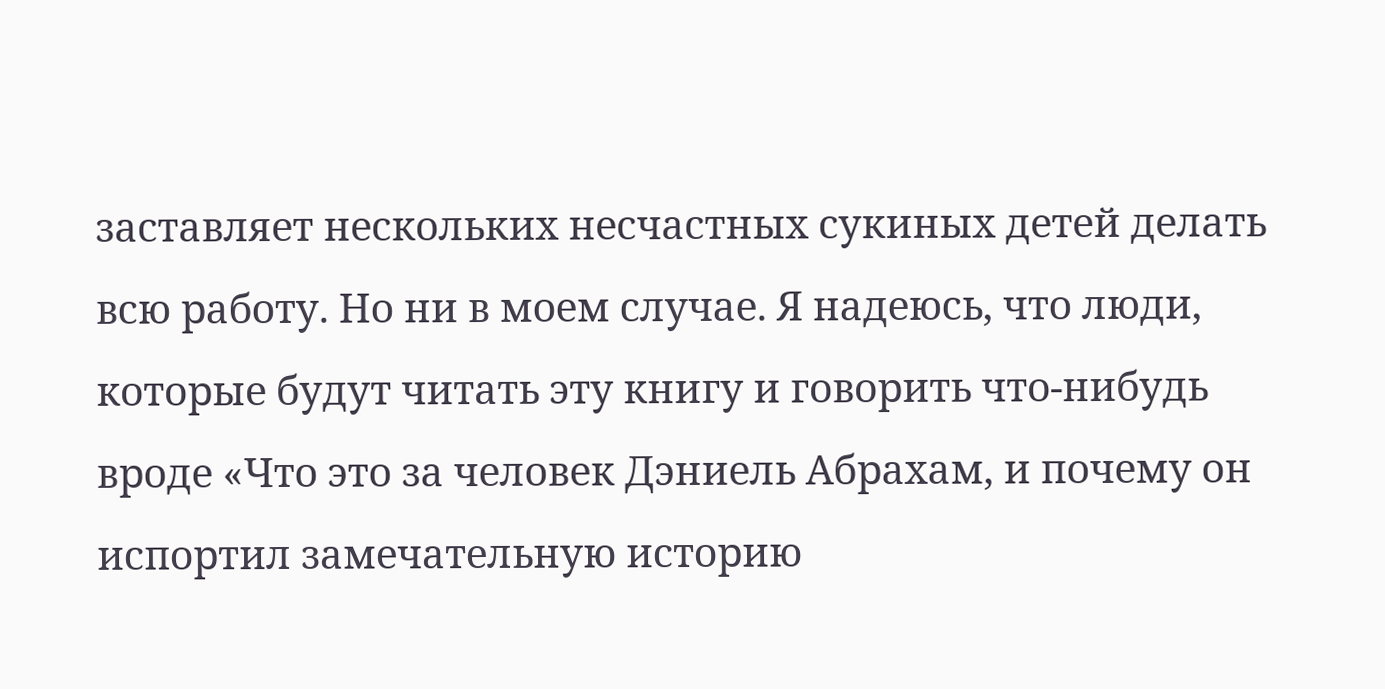заставляет нескольких несчастных сукиных детей делать всю работу. Но ни в моем случае. Я надеюсь, что люди, которые будут читать эту книгу и говорить что-нибудь вроде «Что это за человек Дэниель Абрахам, и почему он испортил замечательную историю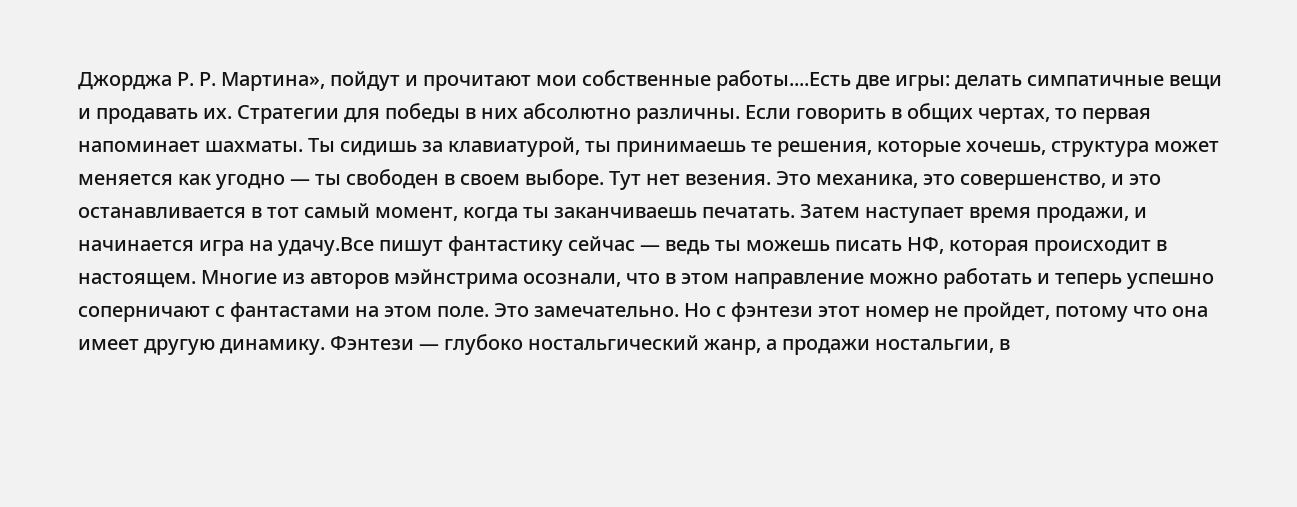Джорджа Р. Р. Мартина», пойдут и прочитают мои собственные работы....Есть две игры: делать симпатичные вещи и продавать их. Стратегии для победы в них абсолютно различны. Если говорить в общих чертах, то первая напоминает шахматы. Ты сидишь за клавиатурой, ты принимаешь те решения, которые хочешь, структура может меняется как угодно — ты свободен в своем выборе. Тут нет везения. Это механика, это совершенство, и это останавливается в тот самый момент, когда ты заканчиваешь печатать. Затем наступает время продажи, и начинается игра на удачу.Все пишут фантастику сейчас — ведь ты можешь писать НФ, которая происходит в настоящем. Многие из авторов мэйнстрима осознали, что в этом направление можно работать и теперь успешно соперничают с фантастами на этом поле. Это замечательно. Но с фэнтези этот номер не пройдет, потому что она имеет другую динамику. Фэнтези — глубоко ностальгический жанр, а продажи ностальгии, в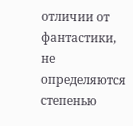отличии от фантастики, не определяются степенью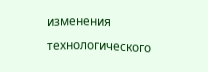изменения технологического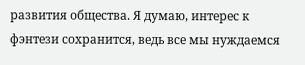развития общества. Я думаю, интерес к фэнтези сохранится, ведь все мы нуждаемся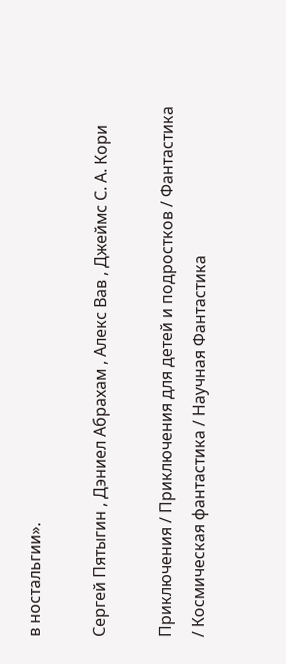в ностальгии».

Сергей Пятыгин , Дэниел Абрахам , Алекс Вав , Джеймс С. А. Кори

Приключения / Приключения для детей и подростков / Фантастика / Космическая фантастика / Научная Фантастика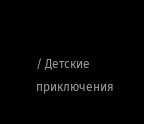/ Детские приключения